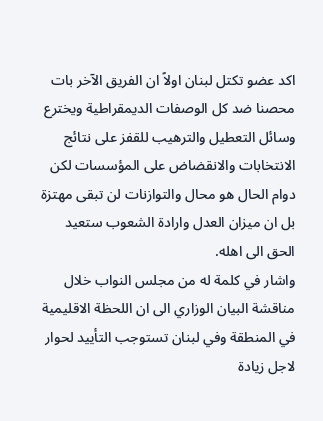اكد عضو تكتل لبنان اولاً ان الفريق الآخر بات محصنا ضد كل الوصفات الديمقراطية ويخترع وسائل التعطيل والترهيب للقفز على نتائج الانتخابات والانقضاض على المؤسسات لكن دوام الحال هو محال والتوازنات لن تبقى مهتزة بل ان ميزان العدل وارادة الشعوب ستعيد الحق الى اهله.
واشار في كلمة له من مجلس النواب خلال مناقشة البيان الوزاري الى ان اللحظة الاقليمية في المنطقة وفي لبنان تستوجب التأييد لحوار لاجل زيادة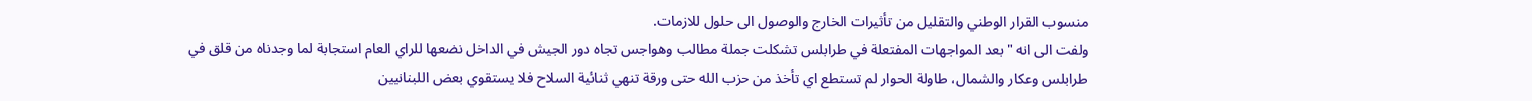منسوب القرار الوطني والتقليل من تأثيرات الخارج والوصول الى حلول للازمات.
ولفت الى انه "بعد المواجهات المفتعلة في طرابلس تشكلت جملة مطالب وهواجس تجاه دور الجيش في الداخل نضعها للراي العام استجابة لما وجدناه من قلق في طرابلس وعكار والشمال، طاولة الحوار لم تستطع اي تأخذ من حزب الله حتى ورقة تنهي ثنائية السلاح فلا يستقوي بعض اللبنانيين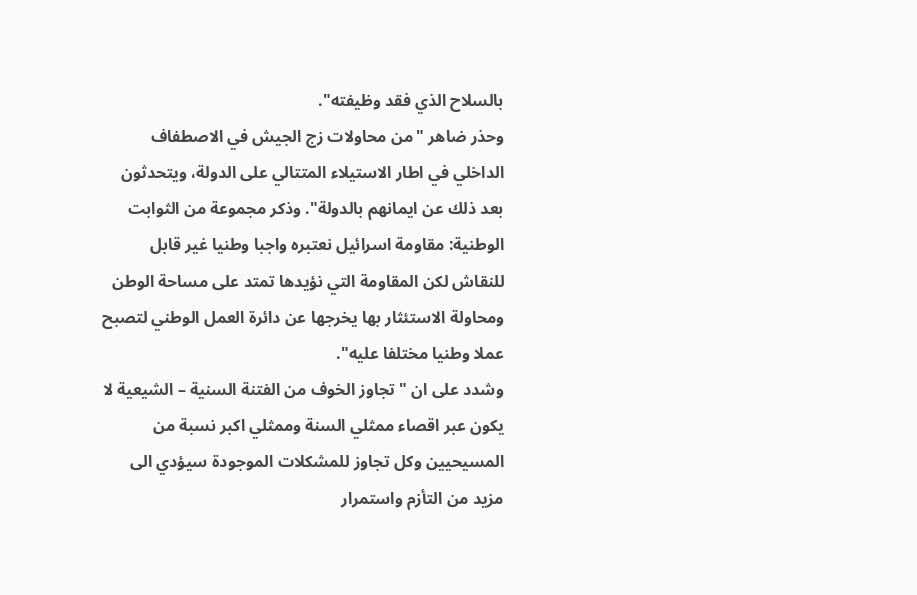بالسلاح الذي فقد وظيفته".
وحذر ضاهر "من محاولات زج الجيش في الاصطفاف الداخلي في اطار الاستيلاء المتتالي على الدولة، ويتحدثون بعد ذلك عن ايمانهم بالدولة". وذكر مجموعة من الثوابت الوطنية: مقاومة اسرائيل نعتبره واجبا وطنيا غير قابل للنقاش لكن المقاومة التي نؤيدها تمتد على مساحة الوطن ومحاولة الاستئثار بها يخرجها عن دائرة العمل الوطني لتصبح عملا وطنيا مختلفا عليه".
وشدد على ان "تجاوز الخوف من الفتنة السنية – الشيعية لا يكون عبر اقصاء ممثلي السنة وممثلي اكبر نسبة من المسيحيين وكل تجاوز للمشكلات الموجودة سيؤدي الى مزيد من التأزم واستمرار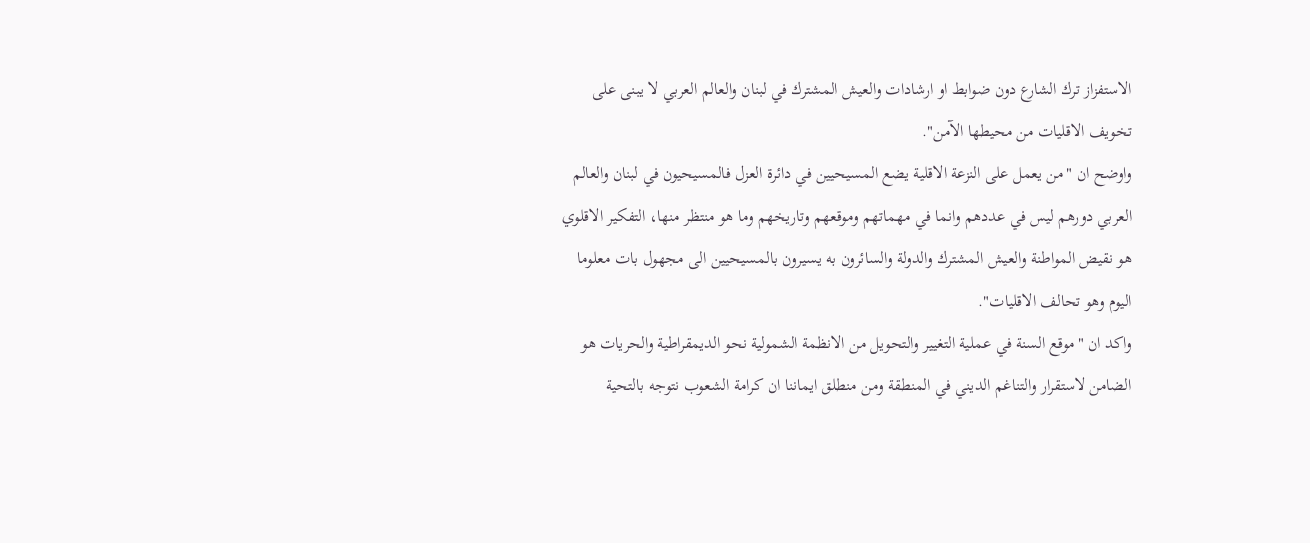الاستفزاز ترك الشارع دون ضوابط او ارشادات والعيش المشترك في لبنان والعالم العربي لا يبنى على تخويف الاقليات من محيطها الآمن".
واوضح ان "من يعمل على النزعة الاقلية يضع المسيحيين في دائرة العزل فالمسيحيون في لبنان والعالم العربي دورهم ليس في عددهم وانما في مهماتهم وموقعهم وتاريخهم وما هو منتظر منها، التفكير الاقلوي هو نقيض المواطنة والعيش المشترك والدولة والسائرون به يسيرون بالمسيحيين الى مجهول بات معلوما اليوم وهو تحالف الاقليات".
واكد ان "موقع السنة في عملية التغيير والتحويل من الانظمة الشمولية نحو الديمقراطية والحريات هو الضامن لاستقرار والتناغم الديني في المنطقة ومن منطلق ايماننا ان كرامة الشعوب نتوجه بالتحية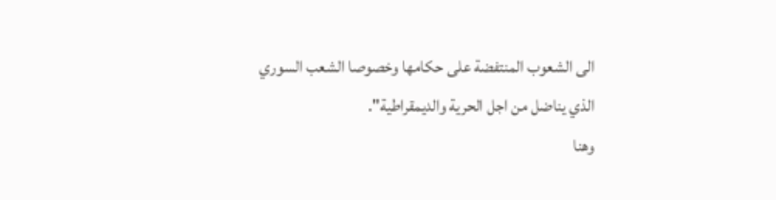الى الشعوب المنتفضة على حكامها وخصوصا الشعب السوري الذي يناضل من اجل الحرية والديمقراطية".
وهنا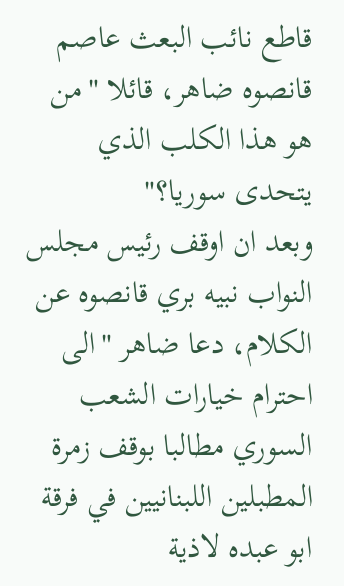قاطع نائب البعث عاصم قانصوه ضاهر، قائلا "من هو هذا الكلب الذي يتحدى سوريا؟"
وبعد ان اوقف رئيس مجلس النواب نبيه بري قانصوه عن الكلام، دعا ضاهر "الى احترام خيارات الشعب السوري مطالبا بوقف زمرة المطبلين اللبنانيين في فرقة ابو عبده لاذية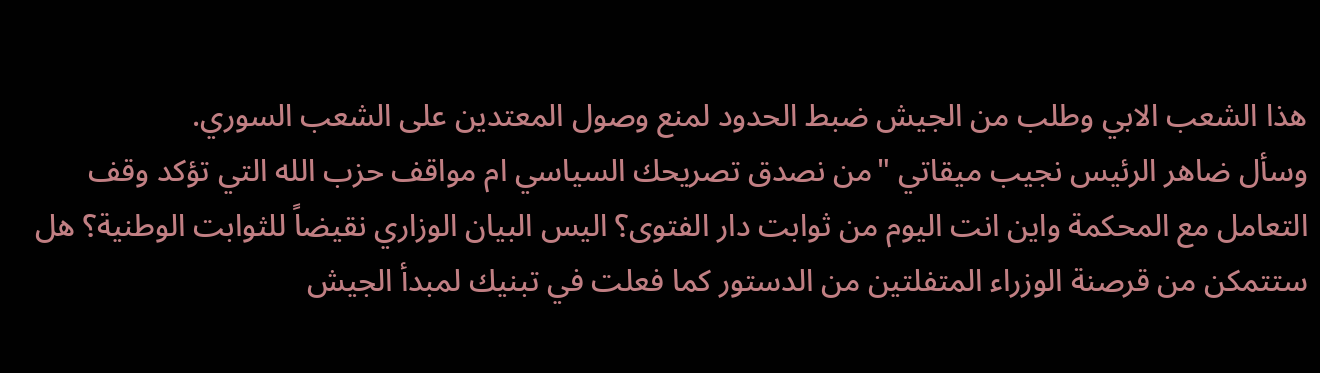هذا الشعب الابي وطلب من الجيش ضبط الحدود لمنع وصول المعتدين على الشعب السوري.
وسأل ضاهر الرئيس نجيب ميقاتي "من نصدق تصريحك السياسي ام مواقف حزب الله التي تؤكد وقف التعامل مع المحكمة واين انت اليوم من ثوابت دار الفتوى؟ اليس البيان الوزاري نقيضاً للثوابت الوطنية؟ هل ستتمكن من قرصنة الوزراء المتفلتين من الدستور كما فعلت في تبنيك لمبدأ الجيش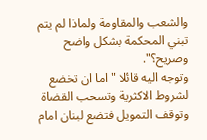والشعب والمقاومة ولماذا لم يتم تبني المحكمة بشكل واضح وصريح؟".
وتوجه اليه قائلا "اما ان تخضع لشروط الاكثرية وتسحب القضاة وتوقف التمويل فتضع لبنان امام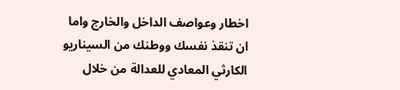اخطار وعواصف الداخل والخارج واما ان تنقذ نفسك ووطنك من السيناريو الكارثي المعادي للعدالة من خلال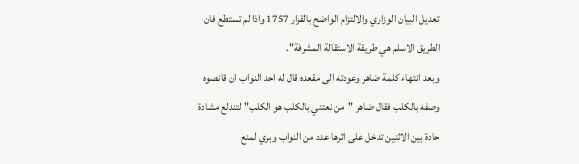تعديل البيان الوزاري والالتزام الواضح بالقرار 1757 واذا لم تستطع فان الطريق الاسلم هي طريقة الاستقالة المشرفة".
وبعد انتهاء كلمة ضاهر وعودته الى مقعده قال له احد النواب ان قانصوه وصفه بالكلب فقال ضاهر "من نعتني بالكلب هو الكلب" لتندلع مشادة حادة بين الاثنين تدخل على اثرها عدد من النواب وبري لمنع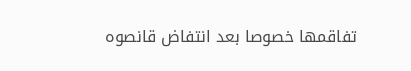تفاقمها خصوصا بعد انتفاض قانصوه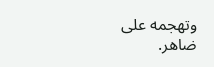وتهجمه على ضاهر.